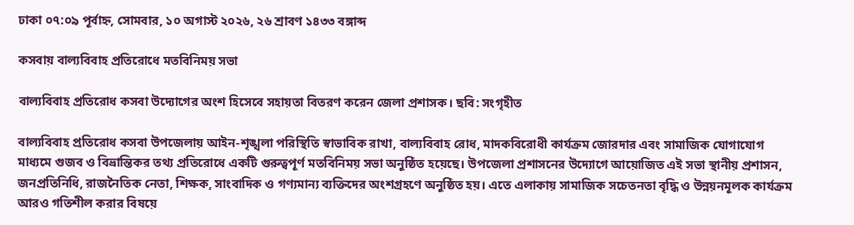ঢাকা ০৭:০৯ পূর্বাহ্ন, সোমবার, ১০ অগাস্ট ২০২৬, ২৬ শ্রাবণ ১৪৩৩ বঙ্গাব্দ

কসবায় বাল্যবিবাহ প্রতিরোধে মতবিনিময় সভা

বাল্যবিবাহ প্রতিরোধ কসবা উদ্যোগের অংশ হিসেবে সহায়তা বিতরণ করেন জেলা প্রশাসক। ছবি: সংগৃহীত

বাল্যবিবাহ প্রতিরোধ কসবা উপজেলায় আইন-শৃঙ্খলা পরিস্থিতি স্বাভাবিক রাখা, বাল্যবিবাহ রোধ, মাদকবিরোধী কার্যক্রম জোরদার এবং সামাজিক যোগাযোগ মাধ্যমে গুজব ও বিভ্রান্তিকর তথ্য প্রতিরোধে একটি গুরুত্বপূর্ণ মতবিনিময় সভা অনুষ্ঠিত হয়েছে। উপজেলা প্রশাসনের উদ্যোগে আয়োজিত এই সভা স্থানীয় প্রশাসন, জনপ্রতিনিধি, রাজনৈতিক নেতা, শিক্ষক, সাংবাদিক ও গণ্যমান্য ব্যক্তিদের অংশগ্রহণে অনুষ্ঠিত হয়। এতে এলাকায় সামাজিক সচেতনতা বৃদ্ধি ও উন্নয়নমূলক কার্যক্রম আরও গতিশীল করার বিষয়ে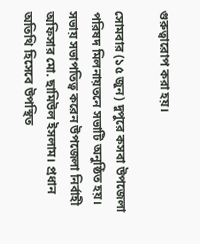গুরুত্বারোপ করা হয়।

সোমবার (১৫ জুন) দুপুরে কসবা উপজেলা পরিষদ মিলনায়তনে সভাটি অনুষ্ঠিত হয়। সভায় সভাপতিত্ব করেন উপজেলা নির্বাহী অফিসার মো. ছামিউল ইসলাম। প্রধান অতিথি হিসেবে উপস্থিত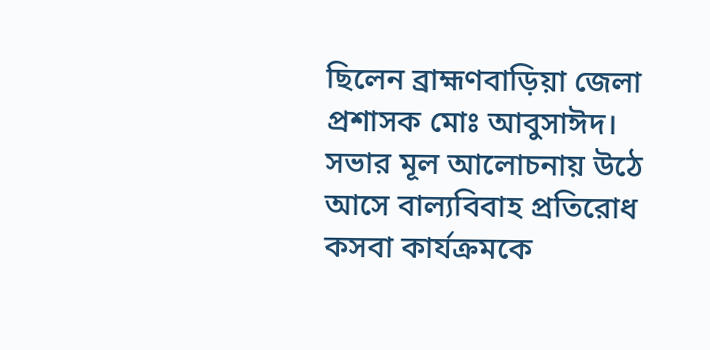ছিলেন ব্রাহ্মণবাড়িয়া জেলা প্রশাসক মোঃ আবুসাঈদ। সভার মূল আলোচনায় উঠে আসে বাল্যবিবাহ প্রতিরোধ কসবা কার্যক্রমকে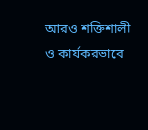আরও শক্তিশালী ও কার্যকরভাবে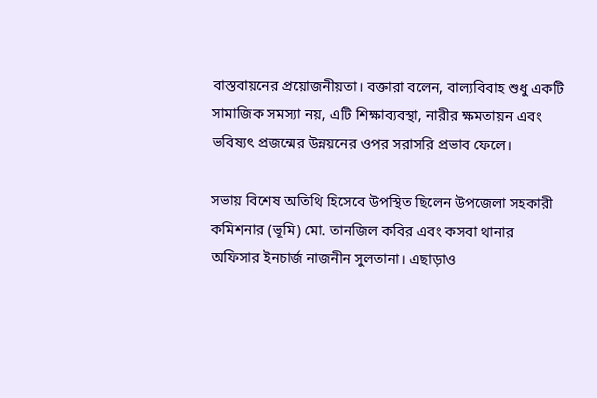বাস্তবায়নের প্রয়োজনীয়তা। বক্তারা বলেন, বাল্যবিবাহ শুধু একটি সামাজিক সমস্যা নয়, এটি শিক্ষাব্যবস্থা, নারীর ক্ষমতায়ন এবং ভবিষ্যৎ প্রজন্মের উন্নয়নের ওপর সরাসরি প্রভাব ফেলে।

সভায় বিশেষ অতিথি হিসেবে উপস্থিত ছিলেন উপজেলা সহকারী কমিশনার (ভূমি) মো. তানজিল কবির এবং কসবা থানার অফিসার ইনচার্জ নাজনীন সুলতানা। এছাড়াও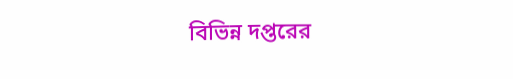বিভিন্ন দপ্তরের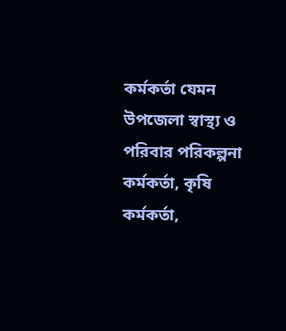কর্মকর্তা যেমন উপজেলা স্বাস্থ্য ও পরিবার পরিকল্পনা কর্মকর্তা, কৃষি কর্মকর্তা,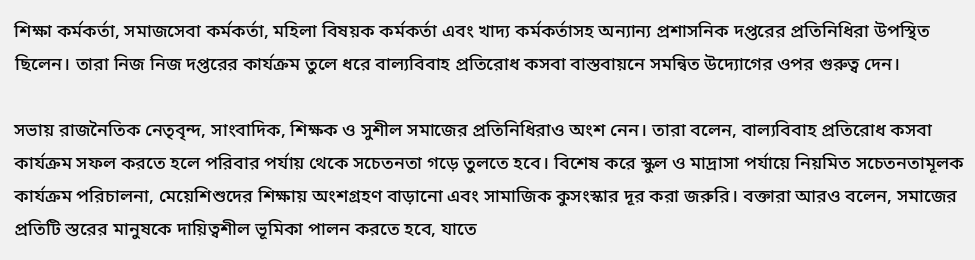শিক্ষা কর্মকর্তা, সমাজসেবা কর্মকর্তা, মহিলা বিষয়ক কর্মকর্তা এবং খাদ্য কর্মকর্তাসহ অন্যান্য প্রশাসনিক দপ্তরের প্রতিনিধিরা উপস্থিত ছিলেন। তারা নিজ নিজ দপ্তরের কার্যক্রম তুলে ধরে বাল্যবিবাহ প্রতিরোধ কসবা বাস্তবায়নে সমন্বিত উদ্যোগের ওপর গুরুত্ব দেন।

সভায় রাজনৈতিক নেতৃবৃন্দ, সাংবাদিক, শিক্ষক ও সুশীল সমাজের প্রতিনিধিরাও অংশ নেন। তারা বলেন, বাল্যবিবাহ প্রতিরোধ কসবা কার্যক্রম সফল করতে হলে পরিবার পর্যায় থেকে সচেতনতা গড়ে তুলতে হবে। বিশেষ করে স্কুল ও মাদ্রাসা পর্যায়ে নিয়মিত সচেতনতামূলক কার্যক্রম পরিচালনা, মেয়েশিশুদের শিক্ষায় অংশগ্রহণ বাড়ানো এবং সামাজিক কুসংস্কার দূর করা জরুরি। বক্তারা আরও বলেন, সমাজের প্রতিটি স্তরের মানুষকে দায়িত্বশীল ভূমিকা পালন করতে হবে, যাতে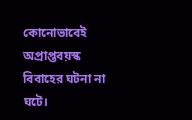কোনোভাবেই অপ্রাপ্তবয়স্ক বিবাহের ঘটনা না ঘটে।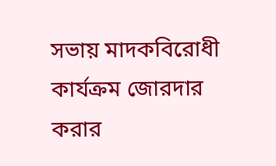সভায় মাদকবিরোধী কার্যক্রম জোরদার করার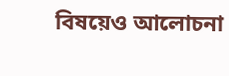বিষয়েও আলোচনা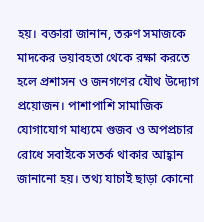হয়। বক্তারা জানান, তরুণ সমাজকে মাদকের ভয়াবহতা থেকে রক্ষা করতে হলে প্রশাসন ও জনগণের যৌথ উদ্যোগ প্রয়োজন। পাশাপাশি সামাজিক যোগাযোগ মাধ্যমে গুজব ও অপপ্রচার রোধে সবাইকে সতর্ক থাকার আহ্বান জানানো হয়। তথ্য যাচাই ছাড়া কোনো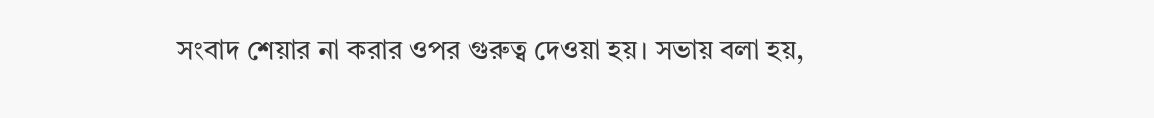সংবাদ শেয়ার না করার ওপর গুরুত্ব দেওয়া হয়। সভায় বলা হয়,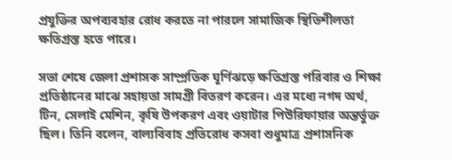প্রযুক্তির অপব্যবহার রোধ করতে না পারলে সামাজিক স্থিতিশীলতা ক্ষতিগ্রস্ত হতে পারে।

সভা শেষে জেলা প্রশাসক সাম্প্রতিক ঘূর্ণিঝড়ে ক্ষতিগ্রস্ত পরিবার ও শিক্ষা প্রতিষ্ঠানের মাঝে সহায়তা সামগ্রী বিতরণ করেন। এর মধ্যে নগদ অর্থ, টিন, সেলাই মেশিন, কৃষি উপকরণ এবং ওয়াটার পিউরিফায়ার অন্তর্ভুক্ত ছিল। তিনি বলেন, বাল্যবিবাহ প্রতিরোধ কসবা শুধুমাত্র প্রশাসনিক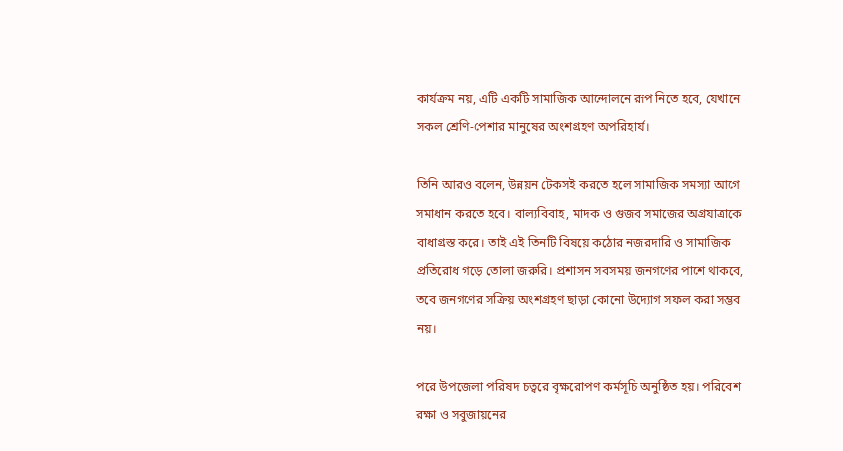কার্যক্রম নয়, এটি একটি সামাজিক আন্দোলনে রূপ নিতে হবে, যেখানে সকল শ্রেণি-পেশার মানুষের অংশগ্রহণ অপরিহার্য।

তিনি আরও বলেন, উন্নয়ন টেকসই করতে হলে সামাজিক সমস্যা আগে সমাধান করতে হবে। বাল্যবিবাহ, মাদক ও গুজব সমাজের অগ্রযাত্রাকে বাধাগ্রস্ত করে। তাই এই তিনটি বিষয়ে কঠোর নজরদারি ও সামাজিক প্রতিরোধ গড়ে তোলা জরুরি। প্রশাসন সবসময় জনগণের পাশে থাকবে, তবে জনগণের সক্রিয় অংশগ্রহণ ছাড়া কোনো উদ্যোগ সফল করা সম্ভব নয়।

পরে উপজেলা পরিষদ চত্বরে বৃক্ষরোপণ কর্মসূচি অনুষ্ঠিত হয়। পরিবেশ রক্ষা ও সবুজায়নের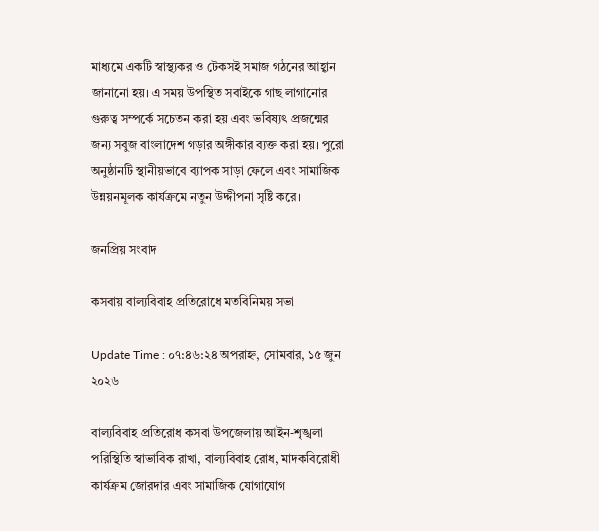মাধ্যমে একটি স্বাস্থ্যকর ও টেকসই সমাজ গঠনের আহ্বান জানানো হয়। এ সময় উপস্থিত সবাইকে গাছ লাগানোর গুরুত্ব সম্পর্কে সচেতন করা হয় এবং ভবিষ্যৎ প্রজন্মের জন্য সবুজ বাংলাদেশ গড়ার অঙ্গীকার ব্যক্ত করা হয়। পুরো অনুষ্ঠানটি স্থানীয়ভাবে ব্যাপক সাড়া ফেলে এবং সামাজিক উন্নয়নমূলক কার্যক্রমে নতুন উদ্দীপনা সৃষ্টি করে।

জনপ্রিয় সংবাদ

কসবায় বাল্যবিবাহ প্রতিরোধে মতবিনিময় সভা

Update Time : ০৭:৪৬:২৪ অপরাহ্ন, সোমবার, ১৫ জুন ২০২৬

বাল্যবিবাহ প্রতিরোধ কসবা উপজেলায় আইন-শৃঙ্খলা পরিস্থিতি স্বাভাবিক রাখা, বাল্যবিবাহ রোধ, মাদকবিরোধী কার্যক্রম জোরদার এবং সামাজিক যোগাযোগ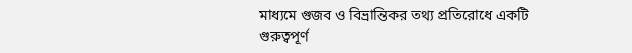মাধ্যমে গুজব ও বিভ্রান্তিকর তথ্য প্রতিরোধে একটি গুরুত্বপূর্ণ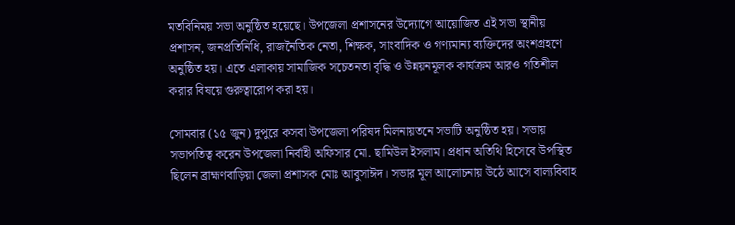মতবিনিময় সভা অনুষ্ঠিত হয়েছে। উপজেলা প্রশাসনের উদ্যোগে আয়োজিত এই সভা স্থানীয় প্রশাসন, জনপ্রতিনিধি, রাজনৈতিক নেতা, শিক্ষক, সাংবাদিক ও গণ্যমান্য ব্যক্তিদের অংশগ্রহণে অনুষ্ঠিত হয়। এতে এলাকায় সামাজিক সচেতনতা বৃদ্ধি ও উন্নয়নমূলক কার্যক্রম আরও গতিশীল করার বিষয়ে গুরুত্বারোপ করা হয়।

সোমবার (১৫ জুন) দুপুরে কসবা উপজেলা পরিষদ মিলনায়তনে সভাটি অনুষ্ঠিত হয়। সভায় সভাপতিত্ব করেন উপজেলা নির্বাহী অফিসার মো. ছামিউল ইসলাম। প্রধান অতিথি হিসেবে উপস্থিত ছিলেন ব্রাহ্মণবাড়িয়া জেলা প্রশাসক মোঃ আবুসাঈদ। সভার মূল আলোচনায় উঠে আসে বাল্যবিবাহ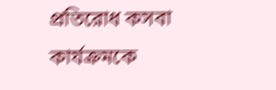প্রতিরোধ কসবা কার্যক্রমকে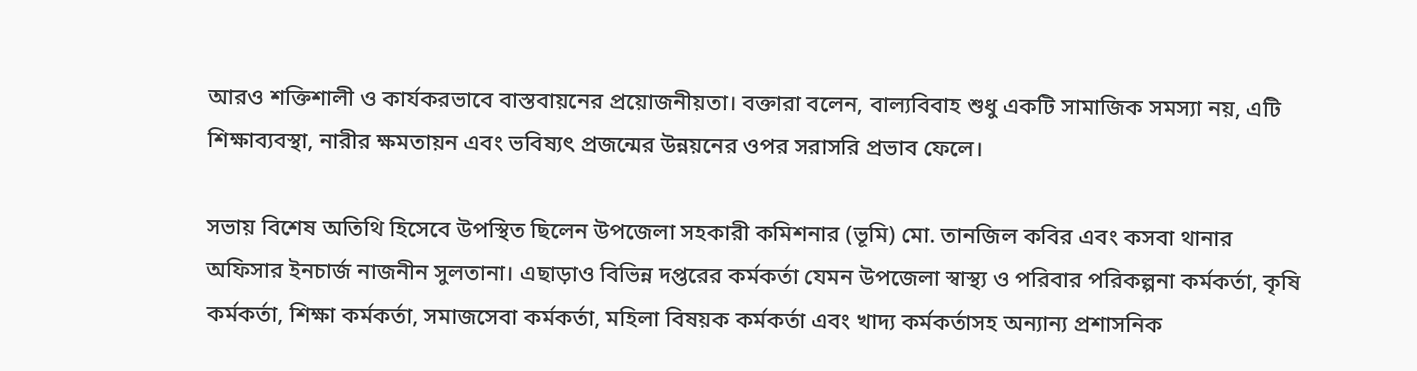আরও শক্তিশালী ও কার্যকরভাবে বাস্তবায়নের প্রয়োজনীয়তা। বক্তারা বলেন, বাল্যবিবাহ শুধু একটি সামাজিক সমস্যা নয়, এটি শিক্ষাব্যবস্থা, নারীর ক্ষমতায়ন এবং ভবিষ্যৎ প্রজন্মের উন্নয়নের ওপর সরাসরি প্রভাব ফেলে।

সভায় বিশেষ অতিথি হিসেবে উপস্থিত ছিলেন উপজেলা সহকারী কমিশনার (ভূমি) মো. তানজিল কবির এবং কসবা থানার অফিসার ইনচার্জ নাজনীন সুলতানা। এছাড়াও বিভিন্ন দপ্তরের কর্মকর্তা যেমন উপজেলা স্বাস্থ্য ও পরিবার পরিকল্পনা কর্মকর্তা, কৃষি কর্মকর্তা, শিক্ষা কর্মকর্তা, সমাজসেবা কর্মকর্তা, মহিলা বিষয়ক কর্মকর্তা এবং খাদ্য কর্মকর্তাসহ অন্যান্য প্রশাসনিক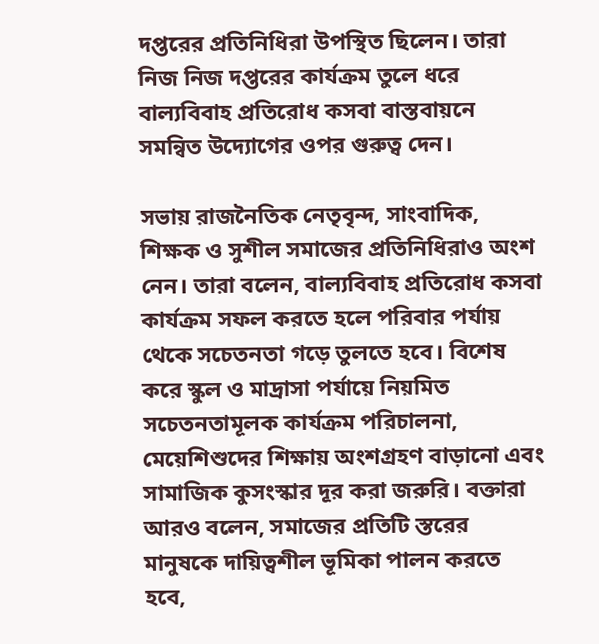দপ্তরের প্রতিনিধিরা উপস্থিত ছিলেন। তারা নিজ নিজ দপ্তরের কার্যক্রম তুলে ধরে বাল্যবিবাহ প্রতিরোধ কসবা বাস্তবায়নে সমন্বিত উদ্যোগের ওপর গুরুত্ব দেন।

সভায় রাজনৈতিক নেতৃবৃন্দ, সাংবাদিক, শিক্ষক ও সুশীল সমাজের প্রতিনিধিরাও অংশ নেন। তারা বলেন, বাল্যবিবাহ প্রতিরোধ কসবা কার্যক্রম সফল করতে হলে পরিবার পর্যায় থেকে সচেতনতা গড়ে তুলতে হবে। বিশেষ করে স্কুল ও মাদ্রাসা পর্যায়ে নিয়মিত সচেতনতামূলক কার্যক্রম পরিচালনা, মেয়েশিশুদের শিক্ষায় অংশগ্রহণ বাড়ানো এবং সামাজিক কুসংস্কার দূর করা জরুরি। বক্তারা আরও বলেন, সমাজের প্রতিটি স্তরের মানুষকে দায়িত্বশীল ভূমিকা পালন করতে হবে,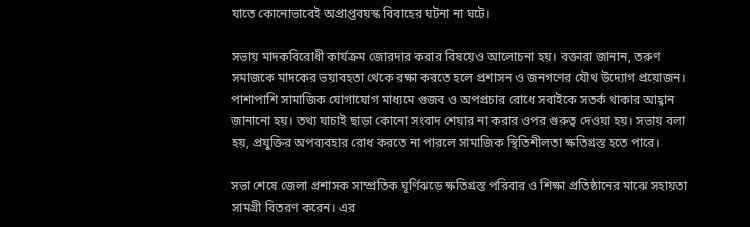যাতে কোনোভাবেই অপ্রাপ্তবয়স্ক বিবাহের ঘটনা না ঘটে।

সভায় মাদকবিরোধী কার্যক্রম জোরদার করার বিষয়েও আলোচনা হয়। বক্তারা জানান, তরুণ সমাজকে মাদকের ভয়াবহতা থেকে রক্ষা করতে হলে প্রশাসন ও জনগণের যৌথ উদ্যোগ প্রয়োজন। পাশাপাশি সামাজিক যোগাযোগ মাধ্যমে গুজব ও অপপ্রচার রোধে সবাইকে সতর্ক থাকার আহ্বান জানানো হয়। তথ্য যাচাই ছাড়া কোনো সংবাদ শেয়ার না করার ওপর গুরুত্ব দেওয়া হয়। সভায় বলা হয়, প্রযুক্তির অপব্যবহার রোধ করতে না পারলে সামাজিক স্থিতিশীলতা ক্ষতিগ্রস্ত হতে পারে।

সভা শেষে জেলা প্রশাসক সাম্প্রতিক ঘূর্ণিঝড়ে ক্ষতিগ্রস্ত পরিবার ও শিক্ষা প্রতিষ্ঠানের মাঝে সহায়তা সামগ্রী বিতরণ করেন। এর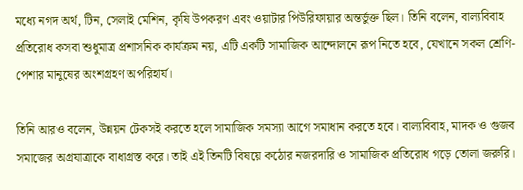মধ্যে নগদ অর্থ, টিন, সেলাই মেশিন, কৃষি উপকরণ এবং ওয়াটার পিউরিফায়ার অন্তর্ভুক্ত ছিল। তিনি বলেন, বাল্যবিবাহ প্রতিরোধ কসবা শুধুমাত্র প্রশাসনিক কার্যক্রম নয়, এটি একটি সামাজিক আন্দোলনে রূপ নিতে হবে, যেখানে সকল শ্রেণি-পেশার মানুষের অংশগ্রহণ অপরিহার্য।

তিনি আরও বলেন, উন্নয়ন টেকসই করতে হলে সামাজিক সমস্যা আগে সমাধান করতে হবে। বাল্যবিবাহ, মাদক ও গুজব সমাজের অগ্রযাত্রাকে বাধাগ্রস্ত করে। তাই এই তিনটি বিষয়ে কঠোর নজরদারি ও সামাজিক প্রতিরোধ গড়ে তোলা জরুরি।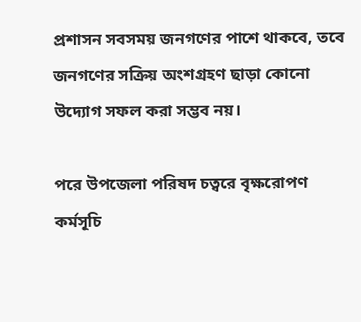প্রশাসন সবসময় জনগণের পাশে থাকবে, তবে জনগণের সক্রিয় অংশগ্রহণ ছাড়া কোনো উদ্যোগ সফল করা সম্ভব নয়।

পরে উপজেলা পরিষদ চত্বরে বৃক্ষরোপণ কর্মসূচি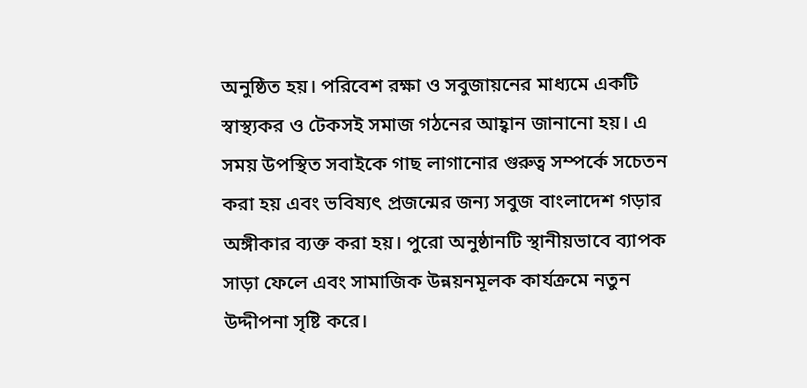অনুষ্ঠিত হয়। পরিবেশ রক্ষা ও সবুজায়নের মাধ্যমে একটি স্বাস্থ্যকর ও টেকসই সমাজ গঠনের আহ্বান জানানো হয়। এ সময় উপস্থিত সবাইকে গাছ লাগানোর গুরুত্ব সম্পর্কে সচেতন করা হয় এবং ভবিষ্যৎ প্রজন্মের জন্য সবুজ বাংলাদেশ গড়ার অঙ্গীকার ব্যক্ত করা হয়। পুরো অনুষ্ঠানটি স্থানীয়ভাবে ব্যাপক সাড়া ফেলে এবং সামাজিক উন্নয়নমূলক কার্যক্রমে নতুন উদ্দীপনা সৃষ্টি করে।